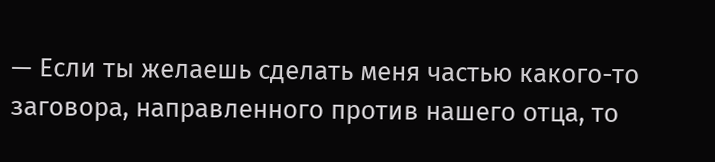— Если ты желаешь сделать меня частью какого-то заговора, направленного против нашего отца, то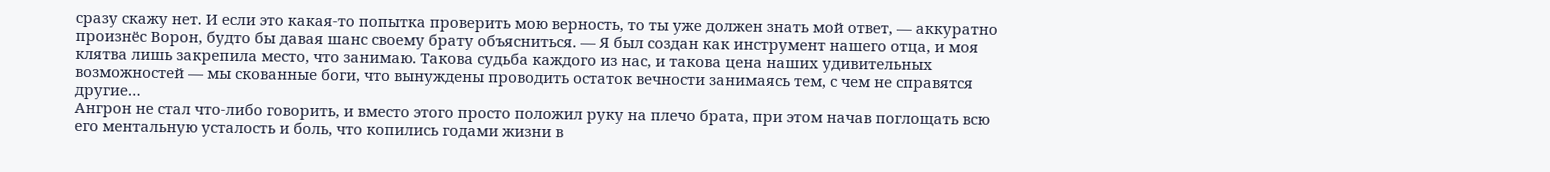сразу скажу нет. И если это какая-то попытка проверить мою верность, то ты уже должен знать мой ответ, — аккуратно произнёс Ворон, будто бы давая шанс своему брату объясниться. — Я был создан как инструмент нашего отца, и моя клятва лишь закрепила место, что занимаю. Такова судьба каждого из нас, и такова цена наших удивительных возможностей — мы скованные боги, что вынуждены проводить остаток вечности занимаясь тем, с чем не справятся другие…
Ангрон не стал что-либо говорить, и вместо этого просто положил руку на плечо брата, при этом начав поглощать всю его ментальную усталость и боль, что копились годами жизни в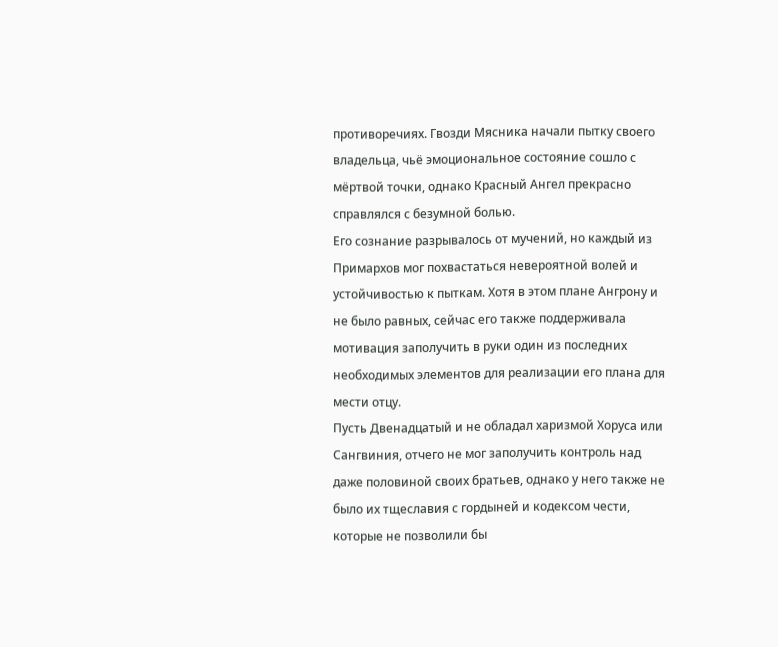противоречиях. Гвозди Мясника начали пытку своего владельца, чьё эмоциональное состояние сошло с мёртвой точки, однако Красный Ангел прекрасно справлялся с безумной болью.
Его сознание разрывалось от мучений, но каждый из Примархов мог похвастаться невероятной волей и устойчивостью к пыткам. Хотя в этом плане Ангрону и не было равных, сейчас его также поддерживала мотивация заполучить в руки один из последних необходимых элементов для реализации его плана для мести отцу.
Пусть Двенадцатый и не обладал харизмой Хоруса или Сангвиния, отчего не мог заполучить контроль над даже половиной своих братьев, однако у него также не было их тщеславия с гордыней и кодексом чести, которые не позволили бы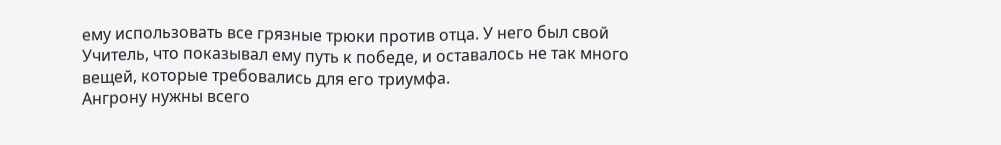ему использовать все грязные трюки против отца. У него был свой Учитель, что показывал ему путь к победе, и оставалось не так много вещей, которые требовались для его триумфа.
Ангрону нужны всего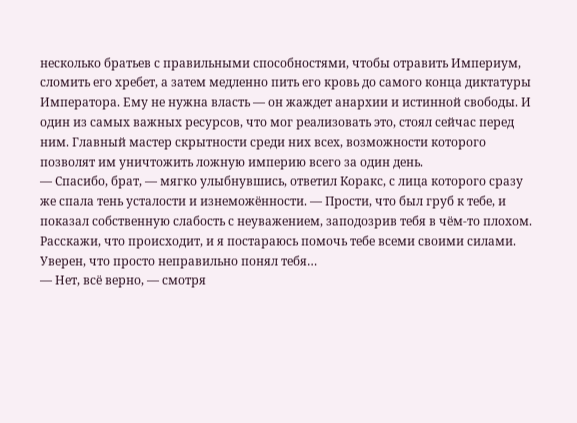несколько братьев с правильными способностями, чтобы отравить Империум, сломить его хребет, а затем медленно пить его кровь до самого конца диктатуры Императора. Ему не нужна власть — он жаждет анархии и истинной свободы. И один из самых важных ресурсов, что мог реализовать это, стоял сейчас перед ним. Главный мастер скрытности среди них всех, возможности которого позволят им уничтожить ложную империю всего за один день.
— Спасибо, брат, — мягко улыбнувшись, ответил Коракс, с лица которого сразу же спала тень усталости и изнеможённости. — Прости, что был груб к тебе, и показал собственную слабость с неуважением, заподозрив тебя в чём-то плохом. Расскажи, что происходит, и я постараюсь помочь тебе всеми своими силами. Уверен, что просто неправильно понял тебя…
— Нет, всё верно, — смотря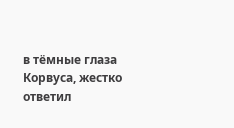в тёмные глаза Корвуса, жестко ответил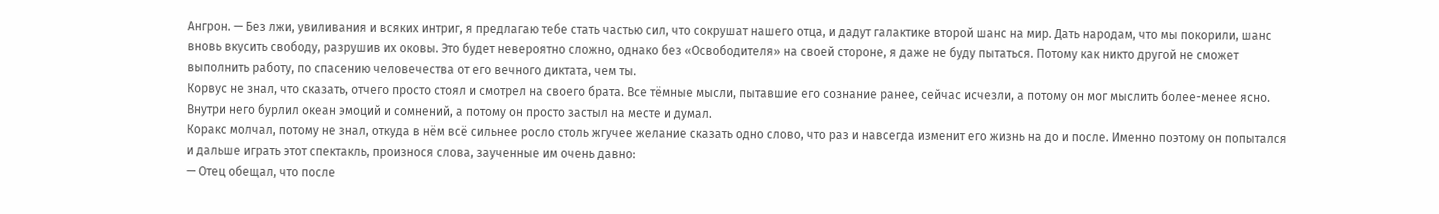Ангрон. — Без лжи, увиливания и всяких интриг, я предлагаю тебе стать частью сил, что сокрушат нашего отца, и дадут галактике второй шанс на мир. Дать народам, что мы покорили, шанс вновь вкусить свободу, разрушив их оковы. Это будет невероятно сложно, однако без «Освободителя» на своей стороне, я даже не буду пытаться. Потому как никто другой не сможет выполнить работу, по спасению человечества от его вечного диктата, чем ты.
Корвус не знал, что сказать, отчего просто стоял и смотрел на своего брата. Все тёмные мысли, пытавшие его сознание ранее, сейчас исчезли, а потому он мог мыслить более-менее ясно. Внутри него бурлил океан эмоций и сомнений, а потому он просто застыл на месте и думал.
Коракс молчал, потому не знал, откуда в нём всё сильнее росло столь жгучее желание сказать одно слово, что раз и навсегда изменит его жизнь на до и после. Именно поэтому он попытался и дальше играть этот спектакль, произнося слова, заученные им очень давно:
— Отец обещал, что после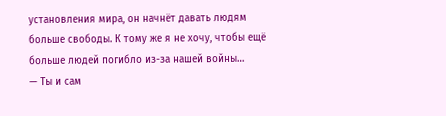установления мира, он начнёт давать людям больше свободы. К тому же я не хочу, чтобы ещё больше людей погибло из-за нашей войны…
— Ты и сам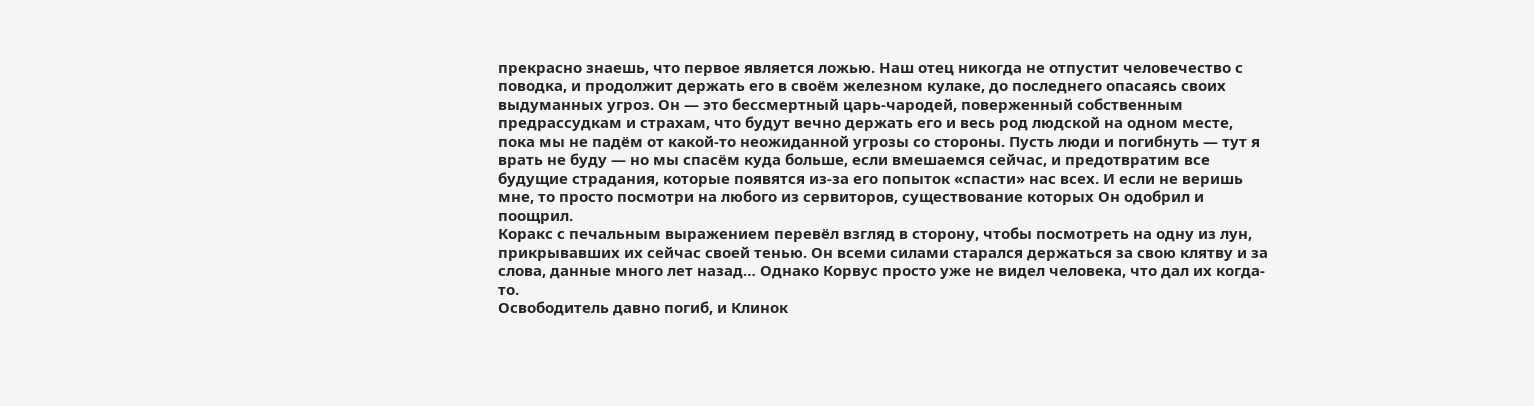прекрасно знаешь, что первое является ложью. Наш отец никогда не отпустит человечество с поводка, и продолжит держать его в своём железном кулаке, до последнего опасаясь своих выдуманных угроз. Он — это бессмертный царь-чародей, поверженный собственным предрассудкам и страхам, что будут вечно держать его и весь род людской на одном месте, пока мы не падём от какой-то неожиданной угрозы со стороны. Пусть люди и погибнуть — тут я врать не буду — но мы спасём куда больше, если вмешаемся сейчас, и предотвратим все будущие страдания, которые появятся из-за его попыток «спасти» нас всех. И если не веришь мне, то просто посмотри на любого из сервиторов, существование которых Он одобрил и поощрил.
Коракс с печальным выражением перевёл взгляд в сторону, чтобы посмотреть на одну из лун, прикрывавших их сейчас своей тенью. Он всеми силами старался держаться за свою клятву и за слова, данные много лет назад… Однако Корвус просто уже не видел человека, что дал их когда-то.
Освободитель давно погиб, и Клинок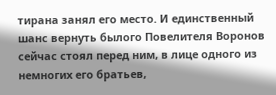тирана занял его место. И единственный шанс вернуть былого Повелителя Воронов сейчас стоял перед ним, в лице одного из немногих его братьев,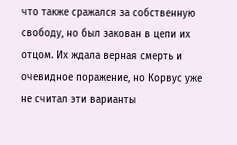что также сражался за собственную свободу, но был закован в цепи их отцом. Их ждала верная смерть и очевидное поражение, но Корвус уже не считал эти варианты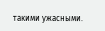такими ужасными.